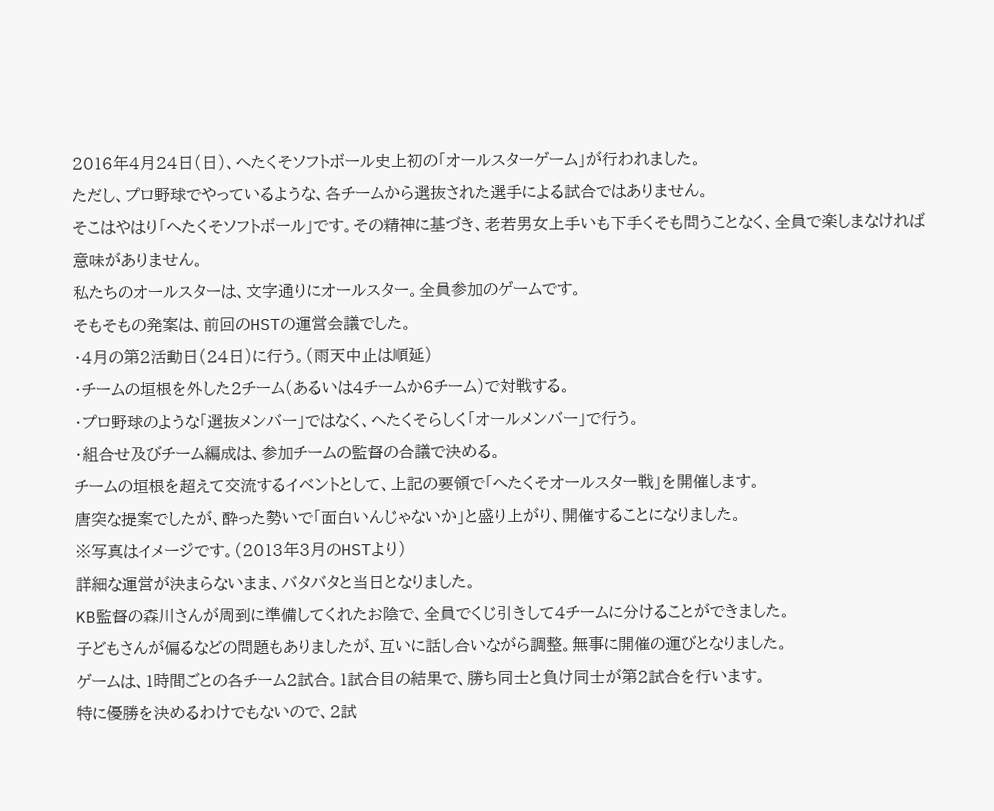2016年4月24日(日)、へたくそソフトボール史上初の「オールスターゲーム」が行われました。
ただし、プロ野球でやっているような、各チームから選抜された選手による試合ではありません。
そこはやはり「へたくそソフトボール」です。その精神に基づき、老若男女上手いも下手くそも問うことなく、全員で楽しまなければ意味がありません。
私たちのオールスターは、文字通りにオールスター。全員参加のゲームです。
そもそもの発案は、前回のHSTの運営会議でした。
・4月の第2活動日(24日)に行う。(雨天中止は順延)
・チームの垣根を外した2チーム(あるいは4チームか6チーム)で対戦する。
・プロ野球のような「選抜メンバー」ではなく、へたくそらしく「オールメンバー」で行う。
・組合せ及びチーム編成は、参加チームの監督の合議で決める。
チームの垣根を超えて交流するイベントとして、上記の要領で「へたくそオールスター戦」を開催します。
唐突な提案でしたが、酔った勢いで「面白いんじゃないか」と盛り上がり、開催することになりました。
※写真はイメージです。(2013年3月のHSTより)
詳細な運営が決まらないまま、バタバタと当日となりました。
KB監督の森川さんが周到に準備してくれたお陰で、全員でくじ引きして4チームに分けることができました。
子どもさんが偏るなどの問題もありましたが、互いに話し合いながら調整。無事に開催の運びとなりました。
ゲームは、1時間ごとの各チーム2試合。1試合目の結果で、勝ち同士と負け同士が第2試合を行います。
特に優勝を決めるわけでもないので、2試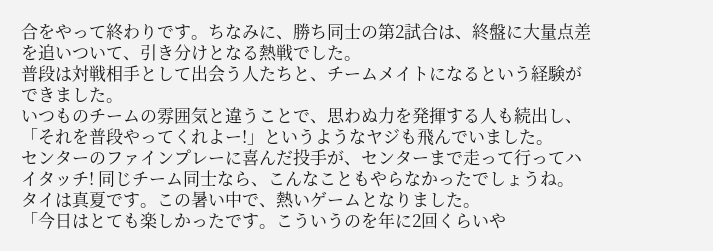合をやって終わりです。ちなみに、勝ち同士の第2試合は、終盤に大量点差を追いついて、引き分けとなる熱戦でした。
普段は対戦相手として出会う人たちと、チームメイトになるという経験ができました。
いつものチームの雰囲気と違うことで、思わぬ力を発揮する人も続出し、「それを普段やってくれよー!」というようなヤジも飛んでいました。
センターのファインプレーに喜んだ投手が、センターまで走って行ってハイタッチ! 同じチーム同士なら、こんなこともやらなかったでしょうね。
タイは真夏です。この暑い中で、熱いゲームとなりました。
「今日はとても楽しかったです。こういうのを年に2回くらいや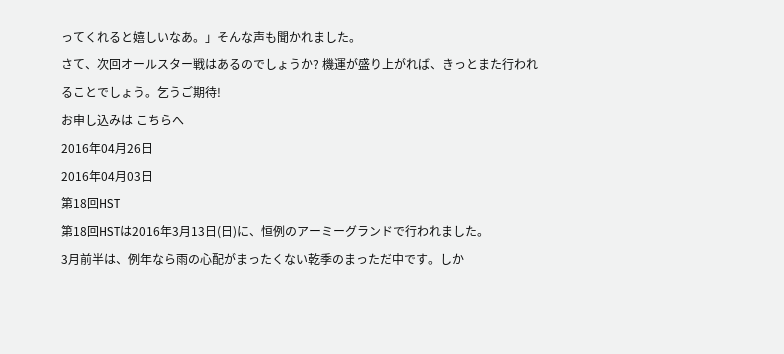ってくれると嬉しいなあ。」そんな声も聞かれました。
さて、次回オールスター戦はあるのでしょうか? 機運が盛り上がれば、きっとまた行われることでしょう。乞うご期待!
お申し込みは こちらへ
2016年04月26日
2016年04月03日
第18回HST
第18回HSTは2016年3月13日(日)に、恒例のアーミーグランドで行われました。
3月前半は、例年なら雨の心配がまったくない乾季のまっただ中です。しか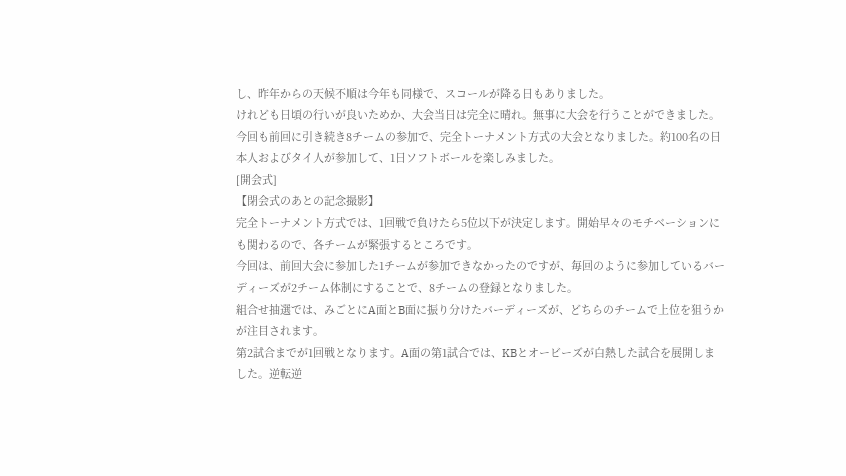し、昨年からの天候不順は今年も同様で、スコールが降る日もありました。
けれども日頃の行いが良いためか、大会当日は完全に晴れ。無事に大会を行うことができました。
今回も前回に引き続き8チームの参加で、完全トーナメント方式の大会となりました。約100名の日本人およびタイ人が参加して、1日ソフトボールを楽しみました。
[開会式]
【閉会式のあとの記念撮影】
完全トーナメント方式では、1回戦で負けたら5位以下が決定します。開始早々のモチベーションにも関わるので、各チームが緊張するところです。
今回は、前回大会に参加した1チームが参加できなかったのですが、毎回のように参加しているバーディーズが2チーム体制にすることで、8チームの登録となりました。
組合せ抽選では、みごとにA面とB面に振り分けたバーディーズが、どちらのチームで上位を狙うかが注目されます。
第2試合までが1回戦となります。A面の第1試合では、KBとオービーズが白熱した試合を展開しました。逆転逆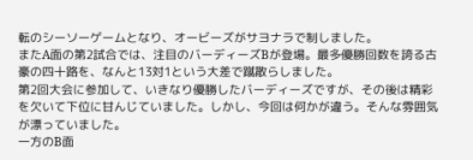転のシーソーゲームとなり、オービーズがサヨナラで制しました。
またA面の第2試合では、注目のバーディーズBが登場。最多優勝回数を誇る古豪の四十路を、なんと13対1という大差で蹴散らしました。
第2回大会に参加して、いきなり優勝したバーディーズですが、その後は精彩を欠いて下位に甘んじていました。しかし、今回は何かが違う。そんな雰囲気が漂っていました。
一方のB面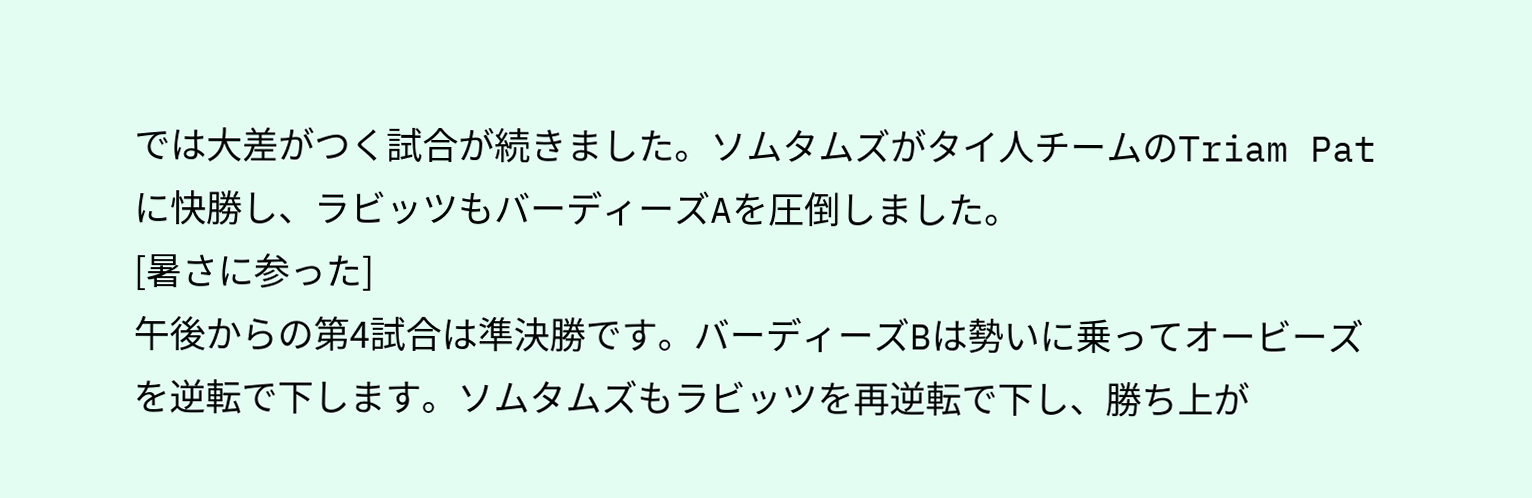では大差がつく試合が続きました。ソムタムズがタイ人チームのTriam Patに快勝し、ラビッツもバーディーズAを圧倒しました。
[暑さに参った]
午後からの第4試合は準決勝です。バーディーズBは勢いに乗ってオービーズを逆転で下します。ソムタムズもラビッツを再逆転で下し、勝ち上が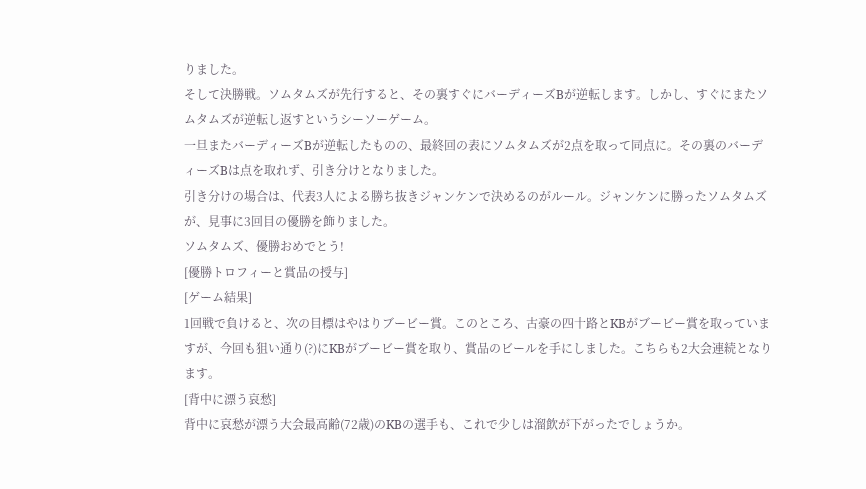りました。
そして決勝戦。ソムタムズが先行すると、その裏すぐにバーディーズBが逆転します。しかし、すぐにまたソムタムズが逆転し返すというシーソーゲーム。
一旦またバーディーズBが逆転したものの、最終回の表にソムタムズが2点を取って同点に。その裏のバーディーズBは点を取れず、引き分けとなりました。
引き分けの場合は、代表3人による勝ち抜きジャンケンで決めるのがルール。ジャンケンに勝ったソムタムズが、見事に3回目の優勝を飾りました。
ソムタムズ、優勝おめでとう!
[優勝トロフィーと賞品の授与]
[ゲーム結果]
1回戦で負けると、次の目標はやはりブービー賞。このところ、古豪の四十路とKBがブービー賞を取っていますが、今回も狙い通り(?)にKBがブービー賞を取り、賞品のビールを手にしました。こちらも2大会連続となります。
[背中に漂う哀愁]
背中に哀愁が漂う大会最高齢(72歳)のKBの選手も、これで少しは溜飲が下がったでしょうか。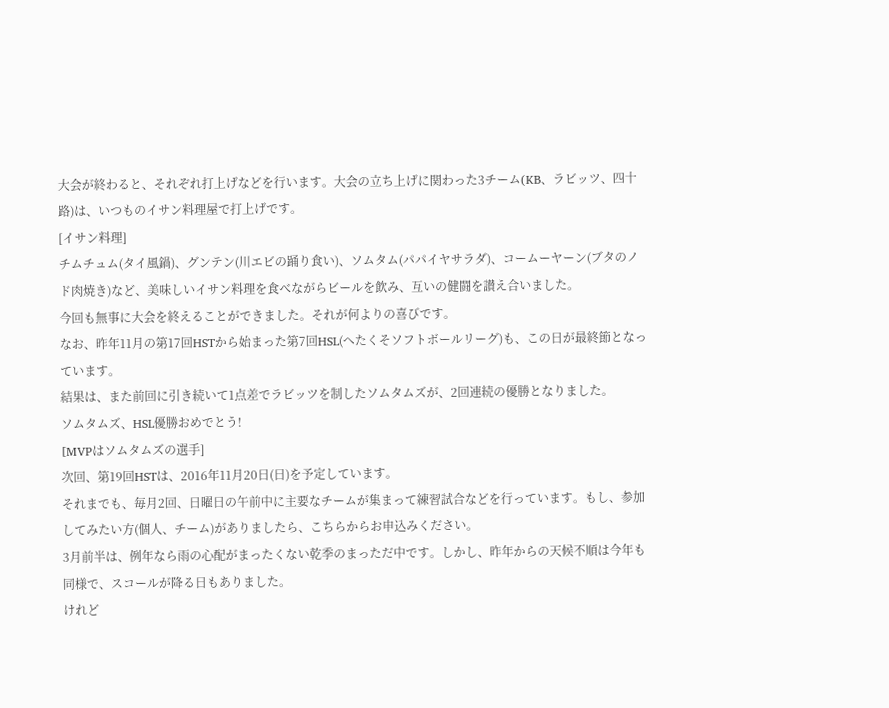大会が終わると、それぞれ打上げなどを行います。大会の立ち上げに関わった3チーム(KB、ラビッツ、四十路)は、いつものイサン料理屋で打上げです。
[イサン料理]
チムチュム(タイ風鍋)、グンテン(川エビの踊り食い)、ソムタム(パパイヤサラダ)、コームーヤーン(ブタのノド肉焼き)など、美味しいイサン料理を食べながらビールを飲み、互いの健闘を讃え合いました。
今回も無事に大会を終えることができました。それが何よりの喜びです。
なお、昨年11月の第17回HSTから始まった第7回HSL(へたくそソフトボールリーグ)も、この日が最終節となっています。
結果は、また前回に引き続いて1点差でラビッツを制したソムタムズが、2回連続の優勝となりました。
ソムタムズ、HSL優勝おめでとう!
[MVPはソムタムズの選手]
次回、第19回HSTは、2016年11月20日(日)を予定しています。
それまでも、毎月2回、日曜日の午前中に主要なチームが集まって練習試合などを行っています。もし、参加してみたい方(個人、チーム)がありましたら、こちらからお申込みください。
3月前半は、例年なら雨の心配がまったくない乾季のまっただ中です。しかし、昨年からの天候不順は今年も同様で、スコールが降る日もありました。
けれど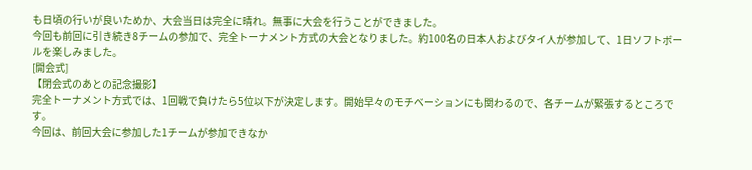も日頃の行いが良いためか、大会当日は完全に晴れ。無事に大会を行うことができました。
今回も前回に引き続き8チームの参加で、完全トーナメント方式の大会となりました。約100名の日本人およびタイ人が参加して、1日ソフトボールを楽しみました。
[開会式]
【閉会式のあとの記念撮影】
完全トーナメント方式では、1回戦で負けたら5位以下が決定します。開始早々のモチベーションにも関わるので、各チームが緊張するところです。
今回は、前回大会に参加した1チームが参加できなか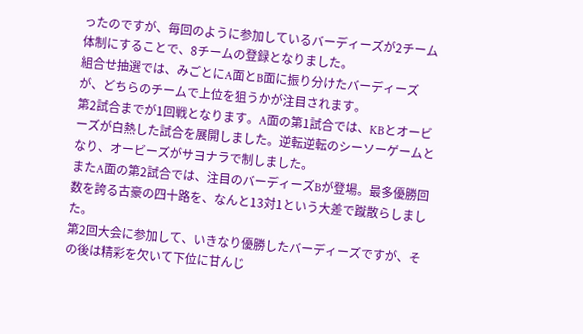ったのですが、毎回のように参加しているバーディーズが2チーム体制にすることで、8チームの登録となりました。
組合せ抽選では、みごとにA面とB面に振り分けたバーディーズが、どちらのチームで上位を狙うかが注目されます。
第2試合までが1回戦となります。A面の第1試合では、KBとオービーズが白熱した試合を展開しました。逆転逆転のシーソーゲームとなり、オービーズがサヨナラで制しました。
またA面の第2試合では、注目のバーディーズBが登場。最多優勝回数を誇る古豪の四十路を、なんと13対1という大差で蹴散らしました。
第2回大会に参加して、いきなり優勝したバーディーズですが、その後は精彩を欠いて下位に甘んじ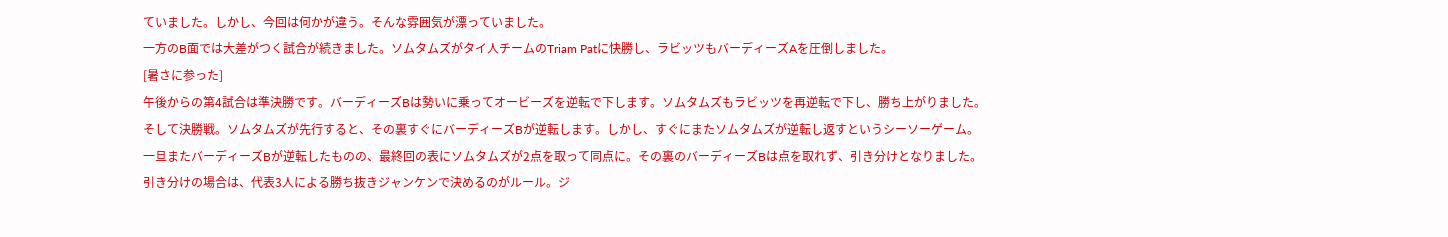ていました。しかし、今回は何かが違う。そんな雰囲気が漂っていました。
一方のB面では大差がつく試合が続きました。ソムタムズがタイ人チームのTriam Patに快勝し、ラビッツもバーディーズAを圧倒しました。
[暑さに参った]
午後からの第4試合は準決勝です。バーディーズBは勢いに乗ってオービーズを逆転で下します。ソムタムズもラビッツを再逆転で下し、勝ち上がりました。
そして決勝戦。ソムタムズが先行すると、その裏すぐにバーディーズBが逆転します。しかし、すぐにまたソムタムズが逆転し返すというシーソーゲーム。
一旦またバーディーズBが逆転したものの、最終回の表にソムタムズが2点を取って同点に。その裏のバーディーズBは点を取れず、引き分けとなりました。
引き分けの場合は、代表3人による勝ち抜きジャンケンで決めるのがルール。ジ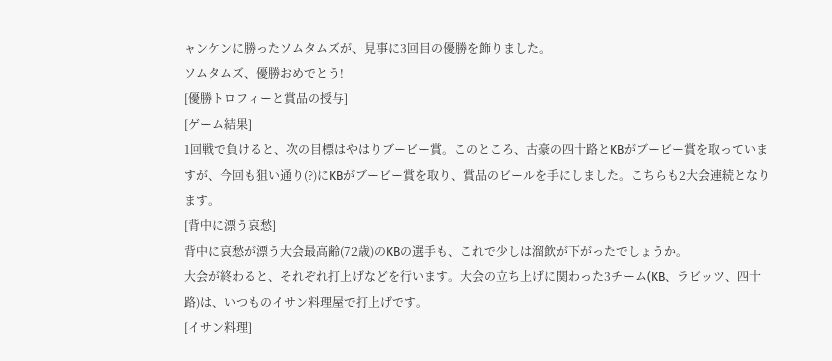ャンケンに勝ったソムタムズが、見事に3回目の優勝を飾りました。
ソムタムズ、優勝おめでとう!
[優勝トロフィーと賞品の授与]
[ゲーム結果]
1回戦で負けると、次の目標はやはりブービー賞。このところ、古豪の四十路とKBがブービー賞を取っていますが、今回も狙い通り(?)にKBがブービー賞を取り、賞品のビールを手にしました。こちらも2大会連続となります。
[背中に漂う哀愁]
背中に哀愁が漂う大会最高齢(72歳)のKBの選手も、これで少しは溜飲が下がったでしょうか。
大会が終わると、それぞれ打上げなどを行います。大会の立ち上げに関わった3チーム(KB、ラビッツ、四十路)は、いつものイサン料理屋で打上げです。
[イサン料理]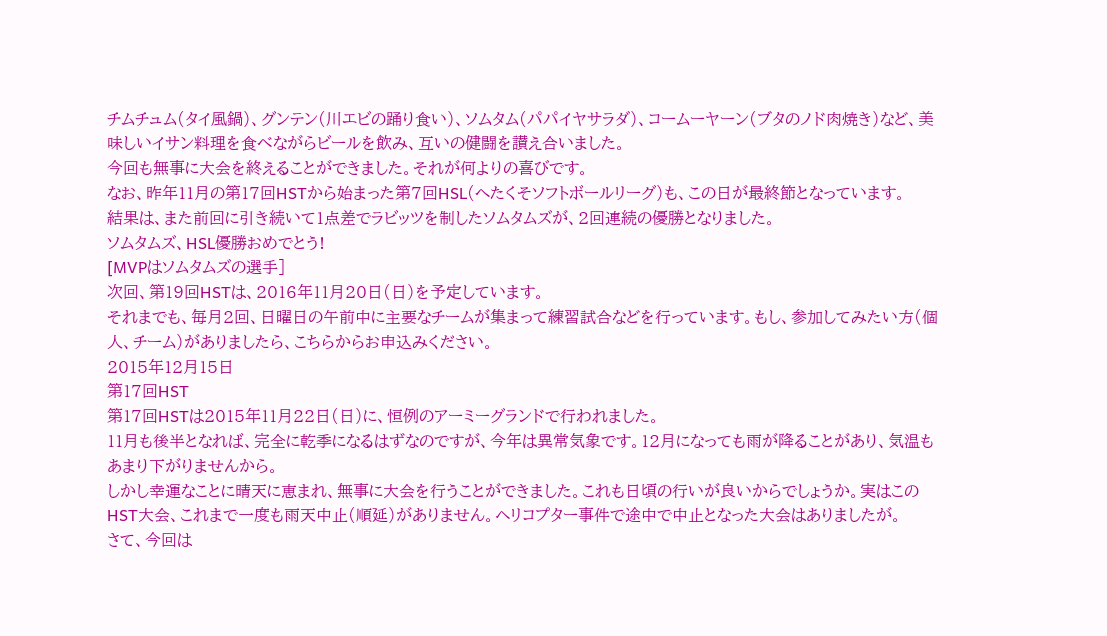チムチュム(タイ風鍋)、グンテン(川エビの踊り食い)、ソムタム(パパイヤサラダ)、コームーヤーン(ブタのノド肉焼き)など、美味しいイサン料理を食べながらビールを飲み、互いの健闘を讃え合いました。
今回も無事に大会を終えることができました。それが何よりの喜びです。
なお、昨年11月の第17回HSTから始まった第7回HSL(へたくそソフトボールリーグ)も、この日が最終節となっています。
結果は、また前回に引き続いて1点差でラビッツを制したソムタムズが、2回連続の優勝となりました。
ソムタムズ、HSL優勝おめでとう!
[MVPはソムタムズの選手]
次回、第19回HSTは、2016年11月20日(日)を予定しています。
それまでも、毎月2回、日曜日の午前中に主要なチームが集まって練習試合などを行っています。もし、参加してみたい方(個人、チーム)がありましたら、こちらからお申込みください。
2015年12月15日
第17回HST
第17回HSTは2015年11月22日(日)に、恒例のアーミーグランドで行われました。
11月も後半となれば、完全に乾季になるはずなのですが、今年は異常気象です。12月になっても雨が降ることがあり、気温もあまり下がりませんから。
しかし幸運なことに晴天に恵まれ、無事に大会を行うことができました。これも日頃の行いが良いからでしょうか。実はこのHST大会、これまで一度も雨天中止(順延)がありません。ヘリコプター事件で途中で中止となった大会はありましたが。
さて、今回は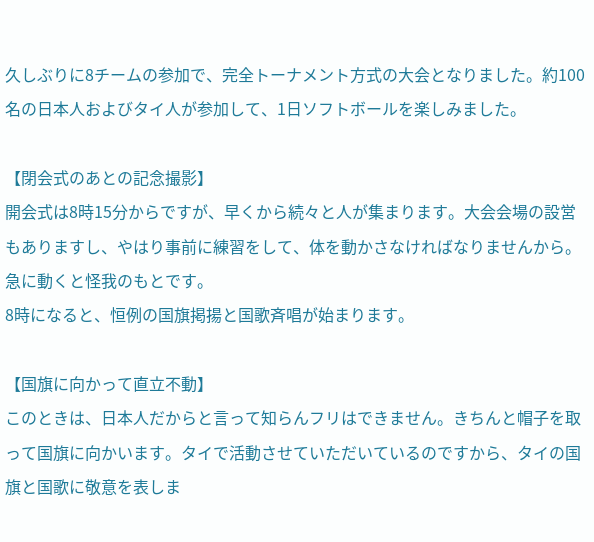久しぶりに8チームの参加で、完全トーナメント方式の大会となりました。約100名の日本人およびタイ人が参加して、1日ソフトボールを楽しみました。

【閉会式のあとの記念撮影】
開会式は8時15分からですが、早くから続々と人が集まります。大会会場の設営もありますし、やはり事前に練習をして、体を動かさなければなりませんから。急に動くと怪我のもとです。
8時になると、恒例の国旗掲揚と国歌斉唱が始まります。

【国旗に向かって直立不動】
このときは、日本人だからと言って知らんフリはできません。きちんと帽子を取って国旗に向かいます。タイで活動させていただいているのですから、タイの国旗と国歌に敬意を表しま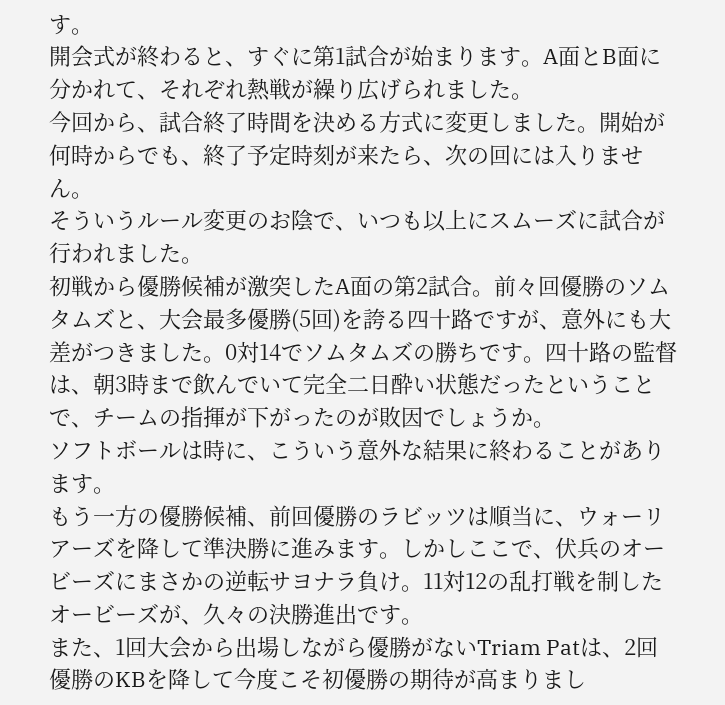す。
開会式が終わると、すぐに第1試合が始まります。A面とB面に分かれて、それぞれ熱戦が繰り広げられました。
今回から、試合終了時間を決める方式に変更しました。開始が何時からでも、終了予定時刻が来たら、次の回には入りません。
そういうルール変更のお陰で、いつも以上にスムーズに試合が行われました。
初戦から優勝候補が激突したA面の第2試合。前々回優勝のソムタムズと、大会最多優勝(5回)を誇る四十路ですが、意外にも大差がつきました。0対14でソムタムズの勝ちです。四十路の監督は、朝3時まで飲んでいて完全二日酔い状態だったということで、チームの指揮が下がったのが敗因でしょうか。
ソフトボールは時に、こういう意外な結果に終わることがあります。
もう一方の優勝候補、前回優勝のラビッツは順当に、ウォーリアーズを降して準決勝に進みます。しかしここで、伏兵のオービーズにまさかの逆転サヨナラ負け。11対12の乱打戦を制したオービーズが、久々の決勝進出です。
また、1回大会から出場しながら優勝がないTriam Patは、2回優勝のKBを降して今度こそ初優勝の期待が高まりまし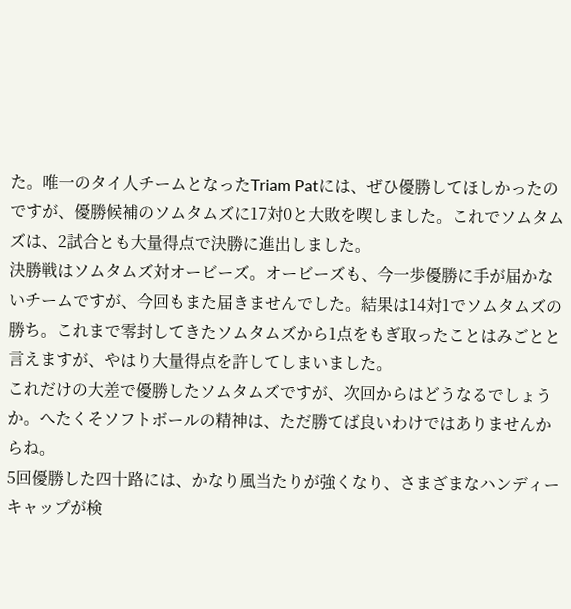た。唯一のタイ人チームとなったTriam Patには、ぜひ優勝してほしかったのですが、優勝候補のソムタムズに17対0と大敗を喫しました。これでソムタムズは、2試合とも大量得点で決勝に進出しました。
決勝戦はソムタムズ対オービーズ。オービーズも、今一歩優勝に手が届かないチームですが、今回もまた届きませんでした。結果は14対1でソムタムズの勝ち。これまで零封してきたソムタムズから1点をもぎ取ったことはみごとと言えますが、やはり大量得点を許してしまいました。
これだけの大差で優勝したソムタムズですが、次回からはどうなるでしょうか。へたくそソフトボールの精神は、ただ勝てば良いわけではありませんからね。
5回優勝した四十路には、かなり風当たりが強くなり、さまざまなハンディーキャップが検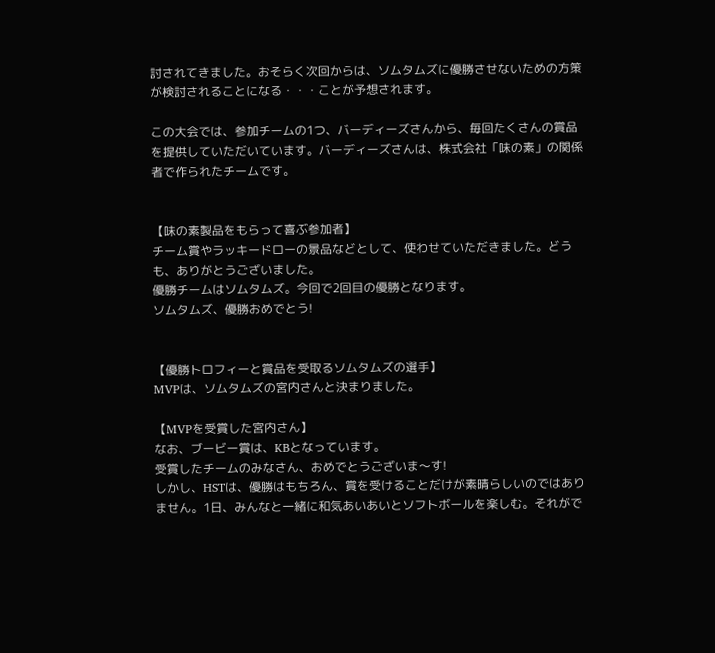討されてきました。おそらく次回からは、ソムタムズに優勝させないための方策が検討されることになる・・・ことが予想されます。

この大会では、参加チームの1つ、バーディーズさんから、毎回たくさんの賞品を提供していただいています。バーディーズさんは、株式会社「味の素」の関係者で作られたチームです。


【味の素製品をもらって喜ぶ参加者】
チーム賞やラッキードローの景品などとして、使わせていただきました。どうも、ありがとうございました。
優勝チームはソムタムズ。今回で2回目の優勝となります。
ソムタムズ、優勝おめでとう!


【優勝トロフィーと賞品を受取るソムタムズの選手】
MVPは、ソムタムズの宮内さんと決まりました。

【MVPを受賞した宮内さん】
なお、ブービー賞は、KBとなっています。
受賞したチームのみなさん、おめでとうございま〜す!
しかし、HSTは、優勝はもちろん、賞を受けることだけが素晴らしいのではありません。1日、みんなと一緒に和気あいあいとソフトボールを楽しむ。それがで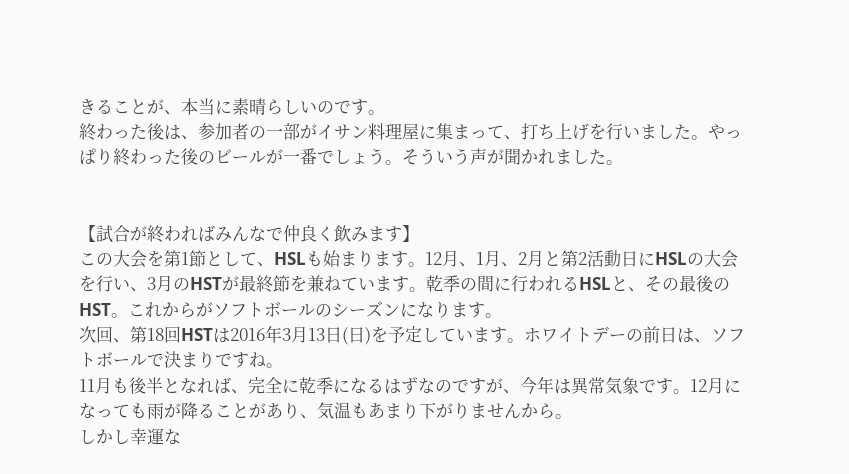きることが、本当に素晴らしいのです。
終わった後は、参加者の一部がイサン料理屋に集まって、打ち上げを行いました。やっぱり終わった後のビールが一番でしょう。そういう声が聞かれました。


【試合が終わればみんなで仲良く飲みます】
この大会を第1節として、HSLも始まります。12月、1月、2月と第2活動日にHSLの大会を行い、3月のHSTが最終節を兼ねています。乾季の間に行われるHSLと、その最後のHST。これからがソフトボールのシーズンになります。
次回、第18回HSTは2016年3月13日(日)を予定しています。ホワイトデーの前日は、ソフトボールで決まりですね。
11月も後半となれば、完全に乾季になるはずなのですが、今年は異常気象です。12月になっても雨が降ることがあり、気温もあまり下がりませんから。
しかし幸運な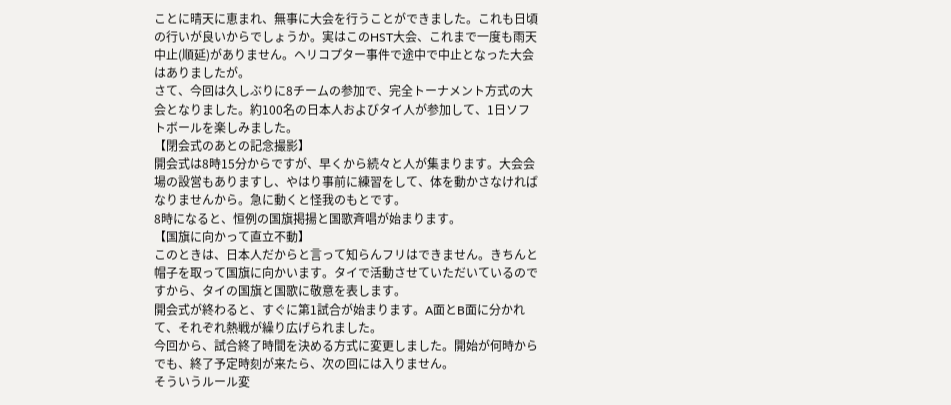ことに晴天に恵まれ、無事に大会を行うことができました。これも日頃の行いが良いからでしょうか。実はこのHST大会、これまで一度も雨天中止(順延)がありません。ヘリコプター事件で途中で中止となった大会はありましたが。
さて、今回は久しぶりに8チームの参加で、完全トーナメント方式の大会となりました。約100名の日本人およびタイ人が参加して、1日ソフトボールを楽しみました。
【閉会式のあとの記念撮影】
開会式は8時15分からですが、早くから続々と人が集まります。大会会場の設営もありますし、やはり事前に練習をして、体を動かさなければなりませんから。急に動くと怪我のもとです。
8時になると、恒例の国旗掲揚と国歌斉唱が始まります。
【国旗に向かって直立不動】
このときは、日本人だからと言って知らんフリはできません。きちんと帽子を取って国旗に向かいます。タイで活動させていただいているのですから、タイの国旗と国歌に敬意を表します。
開会式が終わると、すぐに第1試合が始まります。A面とB面に分かれて、それぞれ熱戦が繰り広げられました。
今回から、試合終了時間を決める方式に変更しました。開始が何時からでも、終了予定時刻が来たら、次の回には入りません。
そういうルール変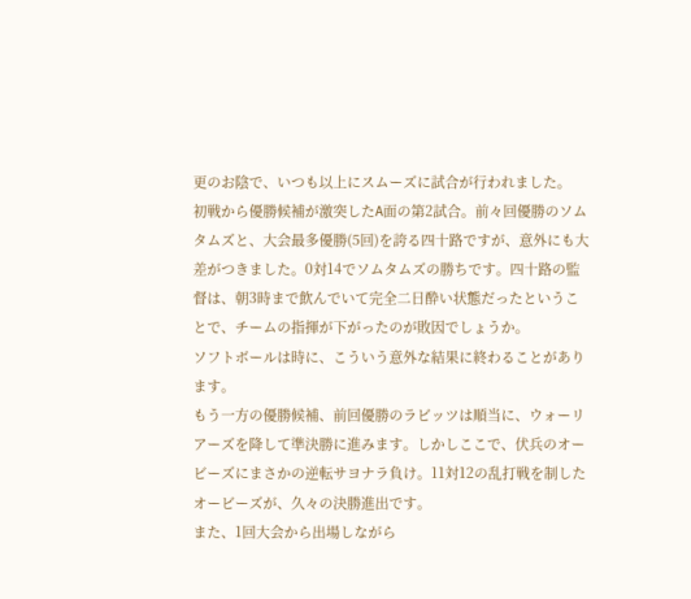更のお陰で、いつも以上にスムーズに試合が行われました。
初戦から優勝候補が激突したA面の第2試合。前々回優勝のソムタムズと、大会最多優勝(5回)を誇る四十路ですが、意外にも大差がつきました。0対14でソムタムズの勝ちです。四十路の監督は、朝3時まで飲んでいて完全二日酔い状態だったということで、チームの指揮が下がったのが敗因でしょうか。
ソフトボールは時に、こういう意外な結果に終わることがあります。
もう一方の優勝候補、前回優勝のラビッツは順当に、ウォーリアーズを降して準決勝に進みます。しかしここで、伏兵のオービーズにまさかの逆転サヨナラ負け。11対12の乱打戦を制したオービーズが、久々の決勝進出です。
また、1回大会から出場しながら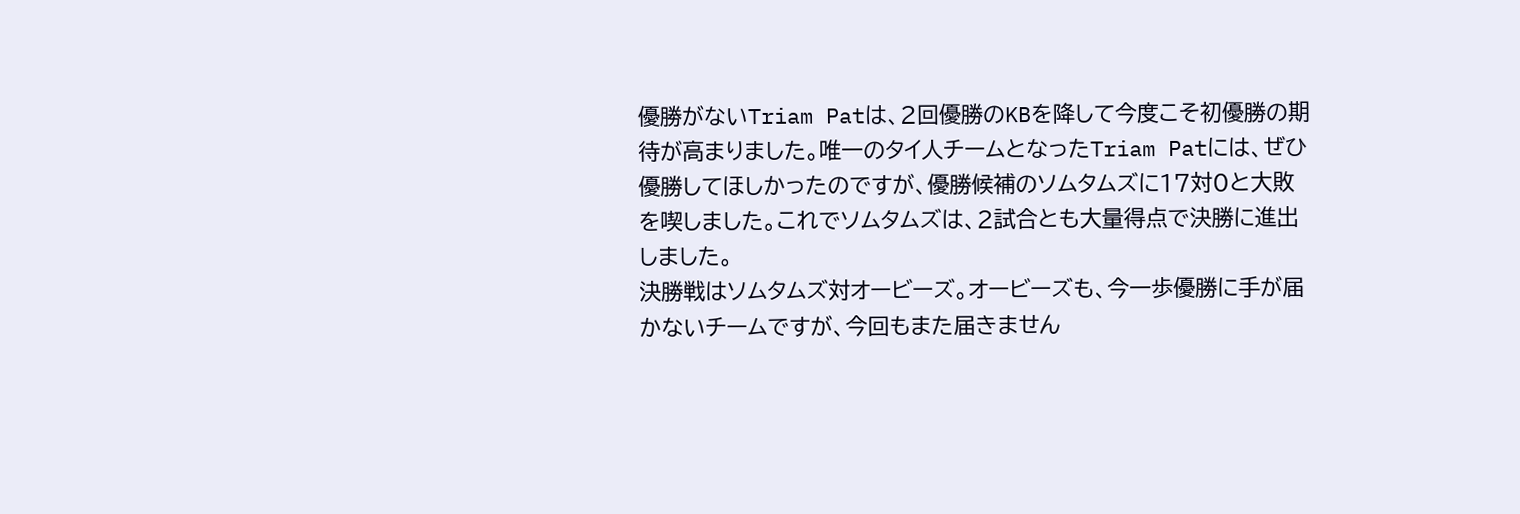優勝がないTriam Patは、2回優勝のKBを降して今度こそ初優勝の期待が高まりました。唯一のタイ人チームとなったTriam Patには、ぜひ優勝してほしかったのですが、優勝候補のソムタムズに17対0と大敗を喫しました。これでソムタムズは、2試合とも大量得点で決勝に進出しました。
決勝戦はソムタムズ対オービーズ。オービーズも、今一歩優勝に手が届かないチームですが、今回もまた届きません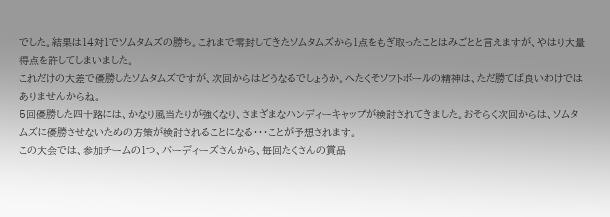でした。結果は14対1でソムタムズの勝ち。これまで零封してきたソムタムズから1点をもぎ取ったことはみごとと言えますが、やはり大量得点を許してしまいました。
これだけの大差で優勝したソムタムズですが、次回からはどうなるでしょうか。へたくそソフトボールの精神は、ただ勝てば良いわけではありませんからね。
5回優勝した四十路には、かなり風当たりが強くなり、さまざまなハンディーキャップが検討されてきました。おそらく次回からは、ソムタムズに優勝させないための方策が検討されることになる・・・ことが予想されます。
この大会では、参加チームの1つ、バーディーズさんから、毎回たくさんの賞品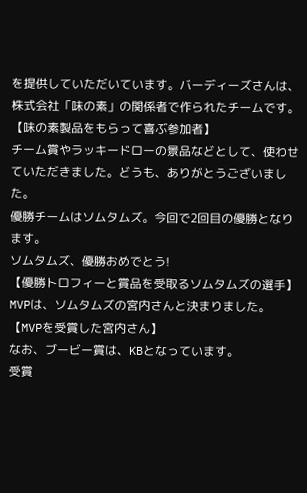を提供していただいています。バーディーズさんは、株式会社「味の素」の関係者で作られたチームです。
【味の素製品をもらって喜ぶ参加者】
チーム賞やラッキードローの景品などとして、使わせていただきました。どうも、ありがとうございました。
優勝チームはソムタムズ。今回で2回目の優勝となります。
ソムタムズ、優勝おめでとう!
【優勝トロフィーと賞品を受取るソムタムズの選手】
MVPは、ソムタムズの宮内さんと決まりました。
【MVPを受賞した宮内さん】
なお、ブービー賞は、KBとなっています。
受賞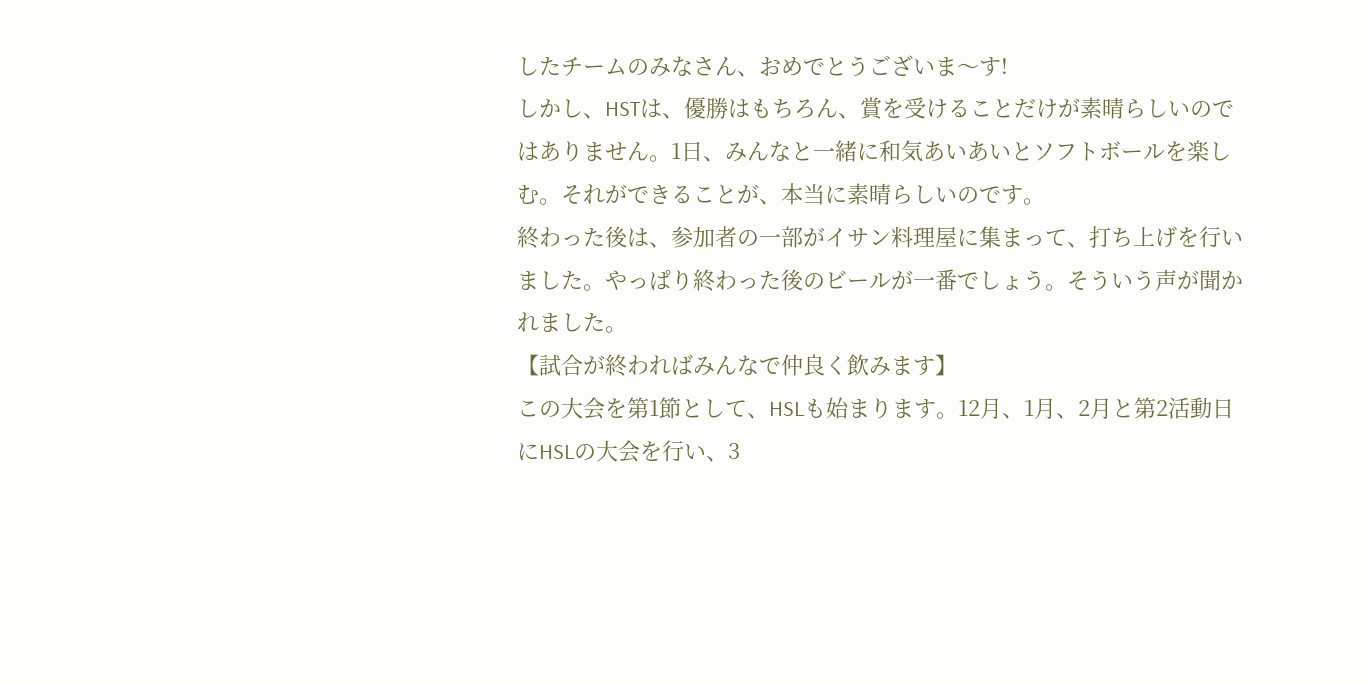したチームのみなさん、おめでとうございま〜す!
しかし、HSTは、優勝はもちろん、賞を受けることだけが素晴らしいのではありません。1日、みんなと一緒に和気あいあいとソフトボールを楽しむ。それができることが、本当に素晴らしいのです。
終わった後は、参加者の一部がイサン料理屋に集まって、打ち上げを行いました。やっぱり終わった後のビールが一番でしょう。そういう声が聞かれました。
【試合が終わればみんなで仲良く飲みます】
この大会を第1節として、HSLも始まります。12月、1月、2月と第2活動日にHSLの大会を行い、3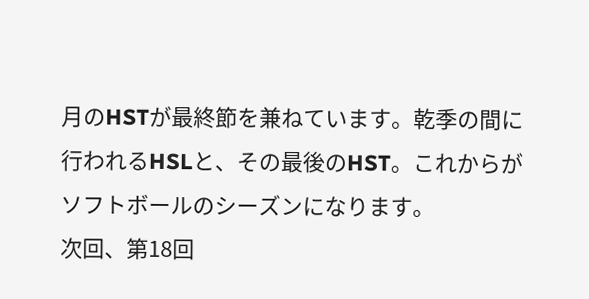月のHSTが最終節を兼ねています。乾季の間に行われるHSLと、その最後のHST。これからがソフトボールのシーズンになります。
次回、第18回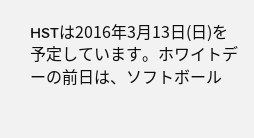HSTは2016年3月13日(日)を予定しています。ホワイトデーの前日は、ソフトボール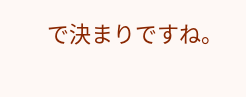で決まりですね。